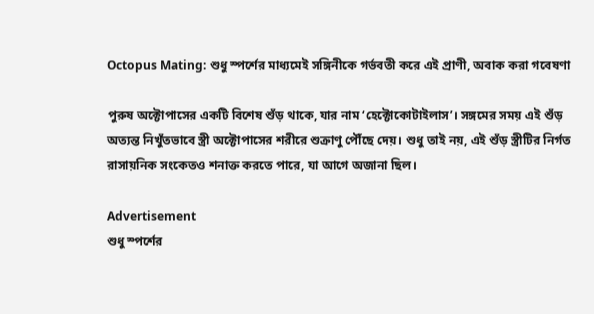Octopus Mating: শুধু স্পর্শের মাধ্যমেই সঙ্গিনীকে গর্ভবতী করে এই প্রাণী, অবাক করা গবেষণা

পুরুষ অক্টোপাসের একটি বিশেষ শুঁড় থাকে, যার নাম ‘হেক্টোকোটাইলাস’। সঙ্গমের সময় এই শুঁড় অত্যন্ত নিখুঁতভাবে স্ত্রী অক্টোপাসের শরীরে শুক্রাণু পৌঁছে দেয়। শুধু তাই নয়, এই শুঁড় স্ত্রীটির নির্গত রাসায়নিক সংকেতও শনাক্ত করতে পারে, যা আগে অজানা ছিল।

Advertisement
শুধু স্পর্শের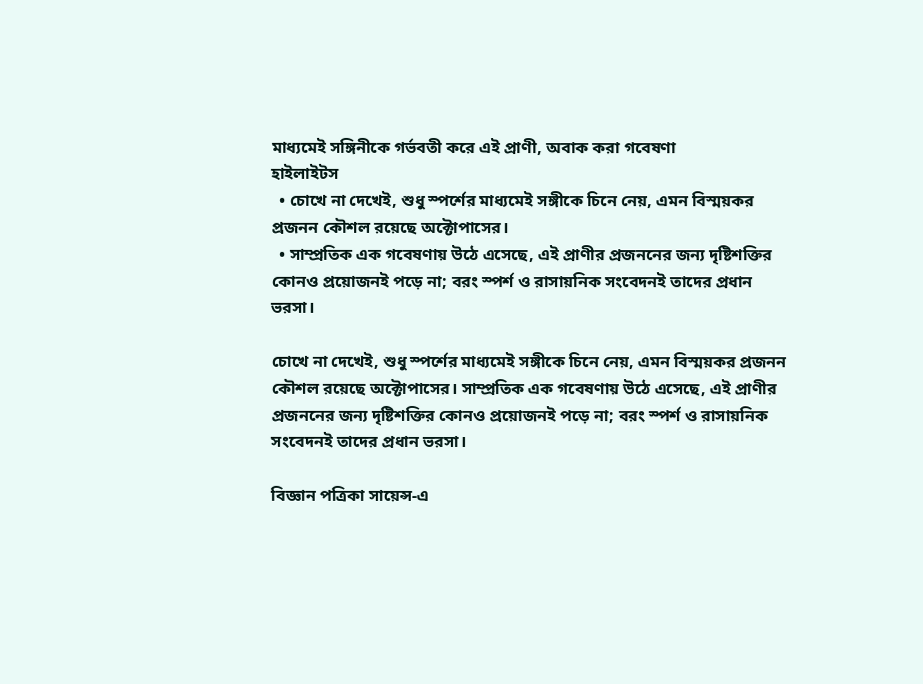মাধ্যমেই সঙ্গিনীকে গর্ভবতী করে এই প্রাণী, অবাক করা গবেষণা
হাইলাইটস
  • চোখে না দেখেই, শুধু স্পর্শের মাধ্যমেই সঙ্গীকে চিনে নেয়, এমন বিস্ময়কর প্রজনন কৌশল রয়েছে অক্টোপাসের।
  • সাম্প্রতিক এক গবেষণায় উঠে এসেছে, এই প্রাণীর প্রজননের জন্য দৃষ্টিশক্তির কোনও প্রয়োজনই পড়ে না; বরং স্পর্শ ও রাসায়নিক সংবেদনই তাদের প্রধান ভরসা।

চোখে না দেখেই, শুধু স্পর্শের মাধ্যমেই সঙ্গীকে চিনে নেয়, এমন বিস্ময়কর প্রজনন কৌশল রয়েছে অক্টোপাসের। সাম্প্রতিক এক গবেষণায় উঠে এসেছে, এই প্রাণীর প্রজননের জন্য দৃষ্টিশক্তির কোনও প্রয়োজনই পড়ে না; বরং স্পর্শ ও রাসায়নিক সংবেদনই তাদের প্রধান ভরসা।

বিজ্ঞান পত্রিকা সায়েন্স-এ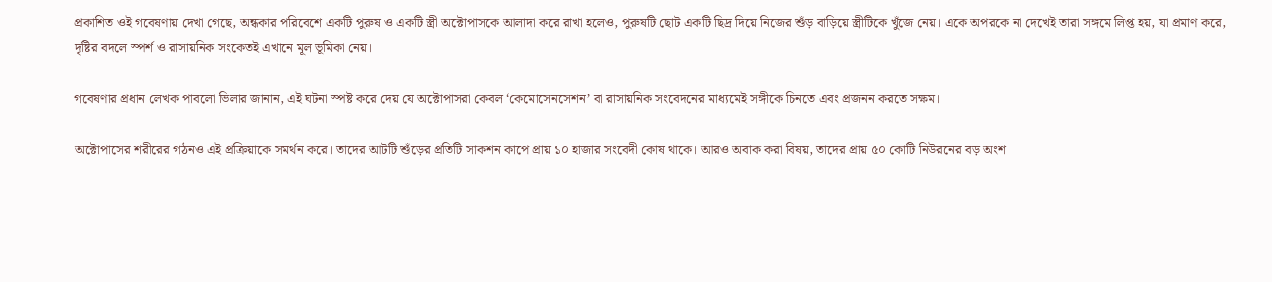প্রকাশিত ওই গবেষণায় দেখা গেছে, অন্ধকার পরিবেশে একটি পুরুষ ও একটি স্ত্রী অক্টোপাসকে আলাদা করে রাখা হলেও, পুরুষটি ছোট একটি ছিদ্র দিয়ে নিজের শুঁড় বাড়িয়ে স্ত্রীটিকে খুঁজে নেয়। একে অপরকে না দেখেই তারা সঙ্গমে লিপ্ত হয়, যা প্রমাণ করে, দৃষ্টির বদলে স্পর্শ ও রাসায়নিক সংকেতই এখানে মূল ভূমিকা নেয়।

গবেষণার প্রধান লেখক পাবলো ভিলার জানান, এই ঘটনা স্পষ্ট করে দেয় যে অক্টোপাসরা কেবল ‘কেমোসেনসেশন’ বা রাসায়নিক সংবেদনের মাধ্যমেই সঙ্গীকে চিনতে এবং প্রজনন করতে সক্ষম।

অক্টোপাসের শরীরের গঠনও এই প্রক্রিয়াকে সমর্থন করে। তাদের আটটি শুঁড়ের প্রতিটি সাকশন কাপে প্রায় ১০ হাজার সংবেদী কোষ থাকে। আরও অবাক করা বিষয়, তাদের প্রায় ৫০ কোটি নিউরনের বড় অংশ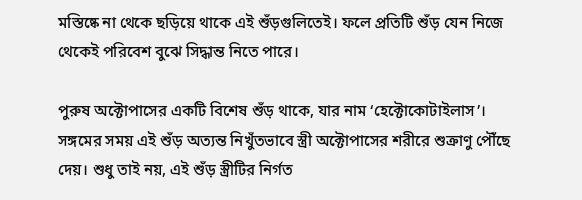মস্তিষ্কে না থেকে ছড়িয়ে থাকে এই শুঁড়গুলিতেই। ফলে প্রতিটি শুঁড় যেন নিজে থেকেই পরিবেশ বুঝে সিদ্ধান্ত নিতে পারে।

পুরুষ অক্টোপাসের একটি বিশেষ শুঁড় থাকে, যার নাম ‘হেক্টোকোটাইলাস’। সঙ্গমের সময় এই শুঁড় অত্যন্ত নিখুঁতভাবে স্ত্রী অক্টোপাসের শরীরে শুক্রাণু পৌঁছে দেয়। শুধু তাই নয়, এই শুঁড় স্ত্রীটির নির্গত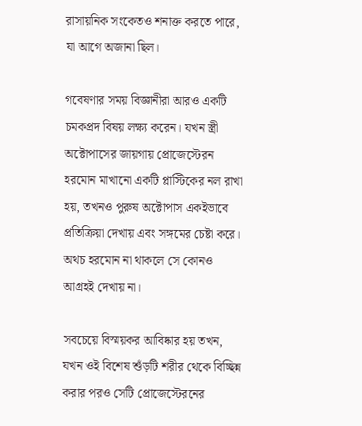রাসায়নিক সংকেতও শনাক্ত করতে পারে, যা আগে অজানা ছিল।

গবেষণার সময় বিজ্ঞানীরা আরও একটি চমকপ্রদ বিষয় লক্ষ্য করেন। যখন স্ত্রী অক্টোপাসের জায়গায় প্রোজেস্টেরন হরমোন মাখানো একটি প্লাস্টিকের নল রাখা হয়, তখনও পুরুষ অক্টোপাস একইভাবে প্রতিক্রিয়া দেখায় এবং সঙ্গমের চেষ্টা করে। অথচ হরমোন না থাকলে সে কোনও আগ্রহই দেখায় না।

সবচেয়ে বিস্ময়কর আবিষ্কার হয় তখন, যখন ওই বিশেষ শুঁড়টি শরীর থেকে বিচ্ছিন্ন করার পরও সেটি প্রোজেস্টেরনের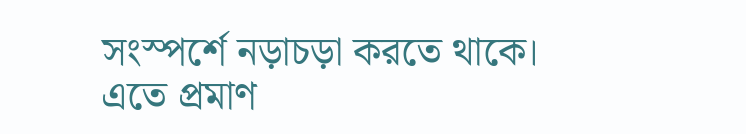সংস্পর্শে নড়াচড়া করতে থাকে। এতে প্রমাণ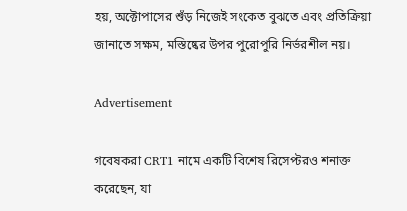হয়, অক্টোপাসের শুঁড় নিজেই সংকেত বুঝতে এবং প্রতিক্রিয়া জানাতে সক্ষম, মস্তিষ্কের উপর পুরোপুরি নির্ভরশীল নয়।

Advertisement

গবেষকরা CRT1 নামে একটি বিশেষ রিসেপ্টরও শনাক্ত করেছেন, যা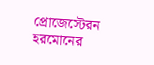প্রোজেস্টেরন হরমোনের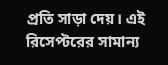প্রতি সাড়া দেয়। এই রিসেপ্টরের সামান্য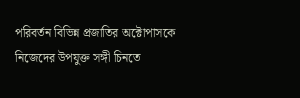পরিবর্তন বিভিন্ন প্রজাতির অক্টোপাসকে নিজেদের উপযুক্ত সঙ্গী চিনতে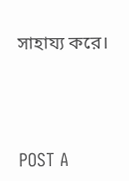সাহায্য করে।




POST A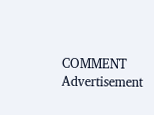COMMENT
Advertisement